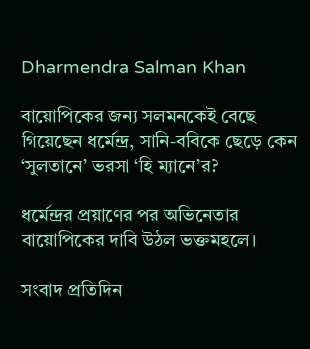Dharmendra Salman Khan

বায়োপিকের জন্য সলমনকেই বেছে গিয়েছেন ধর্মেন্দ্র, সানি-ববিকে ছেড়ে কেন ‘সুলতানে’ ভরসা ‘হি ম্যানে’র?

ধর্মেন্দ্রর প্রয়াণের পর অভিনেতার বায়োপিকের দাবি উঠল ভক্তমহলে।

সংবাদ প্রতিদিন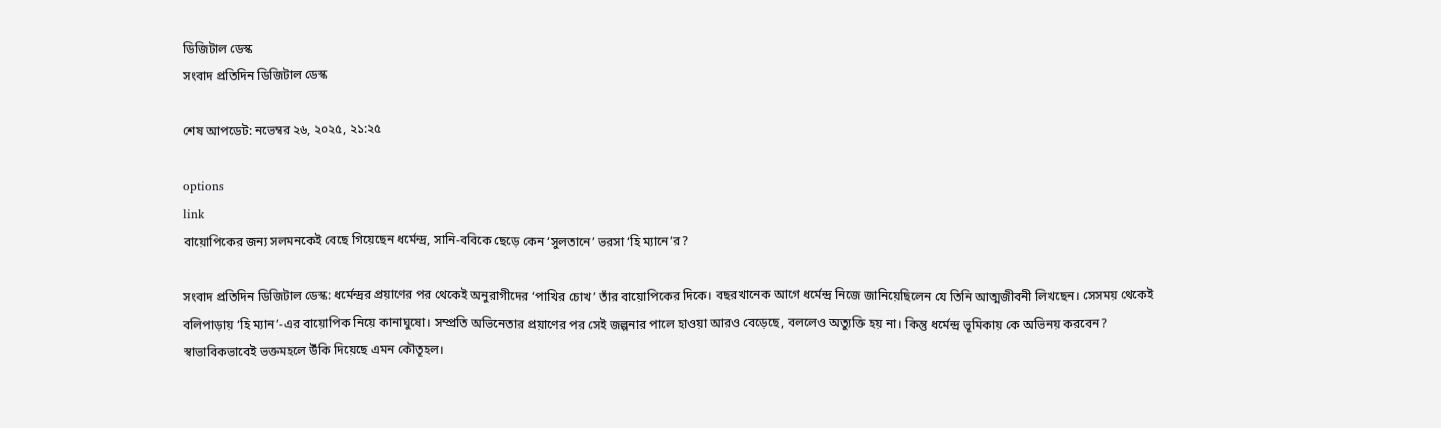ডিজিটাল ডেস্ক
সংবাদ প্রতিদিন ডিজিটাল ডেস্ক

শেষ আপডেট: নভেম্বর ২৬, ২০২৫, ২১:২৫

options
link
বায়োপিকের জন্য সলমনকেই বেছে গিয়েছেন ধর্মেন্দ্র, সানি-ববিকে ছেড়ে কেন ‘সুলতানে’ ভরসা ‘হি ম্যানে’র?

সংবাদ প্রতিদিন ডিজিটাল ডেস্ক: ধর্মেন্দ্রর প্রয়াণের পর থেকেই অনুরাগীদের ‘পাখির চোখ’ তাঁর বায়োপিকের দিকে। বছরখানেক আগে ধর্মেন্দ্র নিজে জানিয়েছিলেন যে তিনি আত্মজীবনী লিখছেন। সেসময় থেকেই বলিপাড়ায় ‘হি ম্যান’-এর বায়োপিক নিয়ে কানাঘুষো। সম্প্রতি অভিনেতার প্রয়াণের পর সেই জল্পনার পালে হাওয়া আরও বেড়েছে, বললেও অত্যুক্তি হয় না। কিন্তু ধর্মেন্দ্র ভূমিকায় কে অভিনয় করবেন? স্বাভাবিকভাবেই ভক্তমহলে উঁকি দিয়েছে এমন কৌতূহল।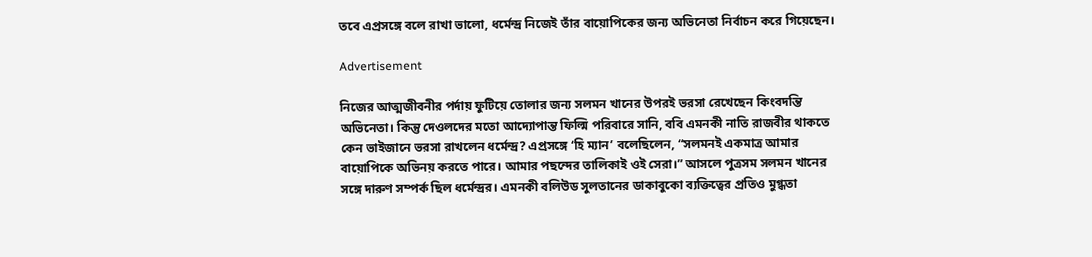তবে এপ্রসঙ্গে বলে রাখা ভালো, ধর্মেন্দ্র নিজেই তাঁর বায়োপিকের জন্য অভিনেতা নির্বাচন করে গিয়েছেন।

Advertisement

নিজের আত্মজীবনীর পর্দায় ফুটিয়ে তোলার জন্য সলমন খানের উপরই ভরসা রেখেছেন কিংবদন্তি অভিনেতা। কিন্তু দেওলদের মতো আদ্যোপান্ত ফিল্মি পরিবারে সানি, ববি এমনকী নাতি রাজবীর থাকতে কেন ভাইজানে ভরসা রাখলেন ধর্মেন্দ্র? এপ্রসঙ্গে ‘হি ম্যান’ বলেছিলেন, “সলমনই একমাত্র আমার বায়োপিকে অভিনয় করতে পারে। আমার পছন্দের তালিকাই ওই সেরা।” আসলে পুত্রসম সলমন খানের সঙ্গে দারুণ সম্পর্ক ছিল ধর্মেন্দ্রর। এমনকী বলিউড সুলতানের ডাকাবুকো ব্যক্তিত্বের প্রতিও মুগ্ধতা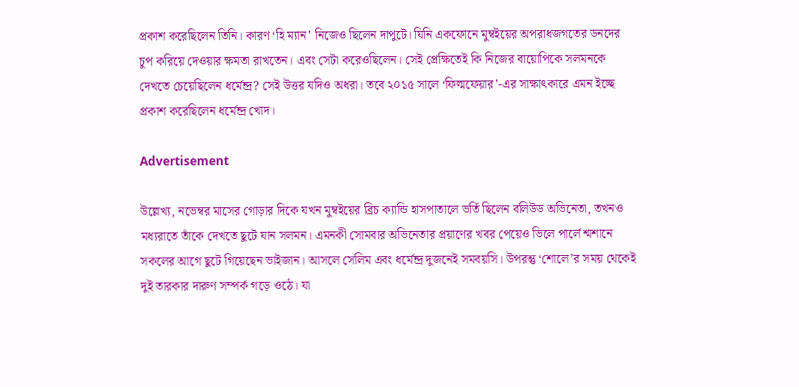প্রকাশ করেছিলেন তিনি। কারণ ‘হি ম্যান’ নিজেও ছিলেন দাপুটে। যিনি একফোনে মুম্বইয়ের অপরাধজগতের ডনদের চুপ করিয়ে দেওয়ার ক্ষমতা রাখতেন। এবং সেটা করেওছিলেন। সেই প্রেক্ষিতেই কি নিজের বায়োপিকে সলমনকে দেখতে চেয়েছিলেন ধর্মেন্দ্র? সেই উত্তর যদিও অধরা। তবে ২০১৫ সালে ‘ফিল্মফেয়ার’-এর সাক্ষাৎকারে এমন ইচ্ছে প্রকাশ করেছিলেন ধর্মেন্দ্র খোদ।

Advertisement

উল্লেখ্য, নভেম্বর মাসের গোড়ার দিকে যখন মুম্বইয়ের ব্রিচ ক্যান্ডি হাসপাতালে ভর্তি ছিলেন বলিউড অভিনেতা, তখনও মধ্যরাতে তাঁকে দেখতে ছুটে যান সলমন। এমনকী সোমবার অভিনেতার প্রয়াণের খবর পেয়েও ভিলে পার্লে শ্মশানে সকলের আগে ছুটে গিয়েছেন ভাইজান। আসলে সেলিম এবং ধর্মেন্দ্র দুজনেই সমবয়সি। উপরন্তু ‘শোলে’র সময় থেকেই দুই তারকার দারুণ সম্পর্ক গড়ে ওঠে। যা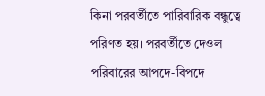কিনা পরবর্তীতে পারিবারিক বন্ধুত্বে পরিণত হয়। পরবর্তীতে দেওল পরিবারের আপদে-বিপদে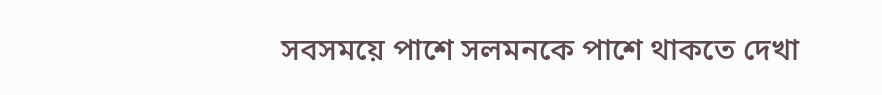সবসময়ে পাশে সলমনকে পাশে থাকতে দেখা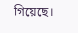গিয়েছে।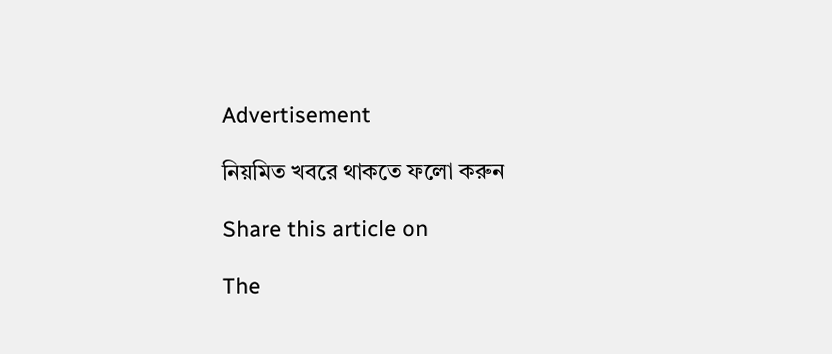Advertisement

নিয়মিত খবরে থাকতে ফলো করুন

Share this article on

The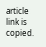article link is copied.